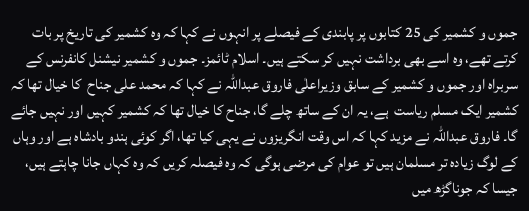جموں و کشمیر کی 25 کتابوں پر پابندی کے فیصلے پر انہوں نے کہا کہ وہ کشمیر کی تاریخ پر بات کرتے تھے، وہ اسے بھی برداشت نہیں کر سکتے ہیں۔ اسلام ٹائمز۔ جموں و کشمیر نیشنل کانفرنس کے سربراہ اور جموں و کشمیر کے سابق وزیراعلٰی فاروق عبداللہ نے کہا کہ محمد علی جناح  کا خیال تھا کہ کشمیر ایک مسلم ریاست  ہے، یہ ان کے ساتھ چلے گا، جناح کا خیال تھا کہ کشمیر کہیں اور نہیں جائے گا۔ فاروق عبداللہ نے مزید کہا کہ اس وقت انگریزوں نے یہی کیا تھا، اگر کوئی ہندو بادشاہ ہے اور وہاں کے لوگ زیادہ تر مسلمان ہیں تو عوام کی مرضی ہوگی کہ وہ فیصلہ کریں کہ وہ کہاں جانا چاہتے ہیں، جیسا کہ جوناگڑھ میں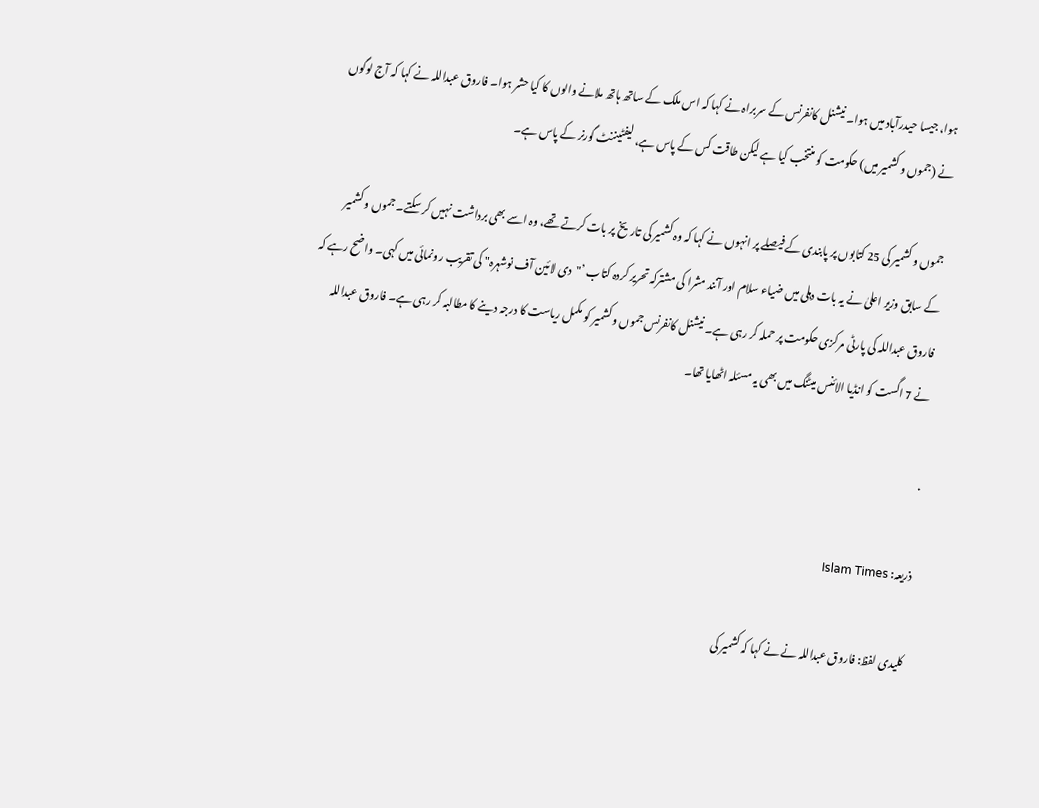ہوا، جیسا حیدرآباد میں ہوا۔ نیشنل کانفرنس کے سربراہ نے کہا کہ اس ملک کے ساتھ ہاتھ ملانے والوں کا کیا حشر ہوا۔ فاروق عبداللہ نے کہا کہ آج لوگوں نے (جموں و کشمیر میں) حکومت کو منتخب کیا ہے لیکن طاقت کس کے پاس ہے، لیفٹیننٹ گورنر کے پاس ہے۔

جموں و کشمیر کی 25 کتابوں پر پابندی کے فیصلے پر انہوں نے کہا کہ وہ کشمیر کی تاریخ پر بات کرتے تھے، وہ اسے بھی برداشت نہیں کر سکتے۔ جموں و کشمیر کے سابق وزیر اعلیٰ نے یہ بات دہلی میں ضیاء سلام اور آنند مشرا کی مشترکہ تحریر کردہ کتاب ’"دی لائین آف نوشہرہ" کی تقریب رونمائی میں کہی۔ واضح رہے کہ فاروق عبداللہ کی پارٹی مرکزی حکومت پر حملہ کر رہی ہے۔ نیشنل کانفرنس جموں و کشمیر کو مکمل ریاست کا درجہ دینے کا مطالبہ کر رہی ہے۔ فاروق عبداللہ نے 7 اگست کو انڈیا الائنس میٹنگ میں بھی یہ مسئلہ اٹھایا تھا۔

.

ذریعہ: Islam Times

کلیدی لفظ: فاروق عبداللہ نے نے کہا کہ کشمیر کی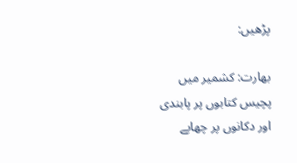پڑھیں:

بھارت: کشمیر میں پچیس کتابوں پر پابندی اور دکانوں پر چھاپے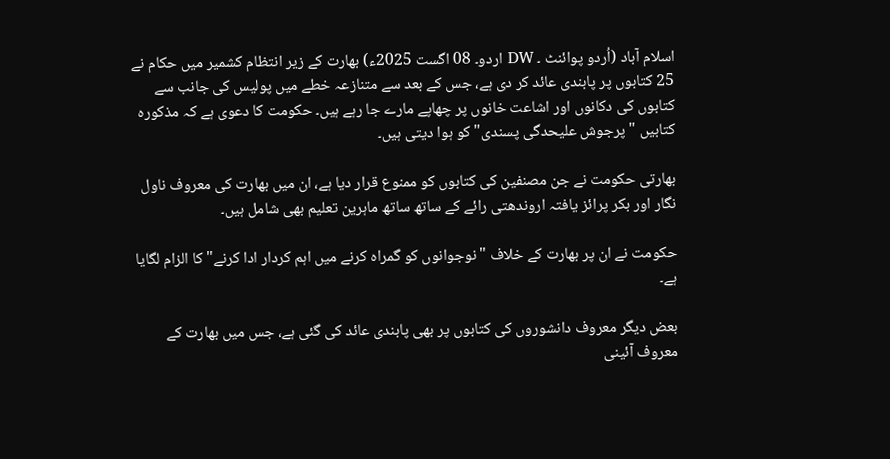اسلام آباد (اُردو پوائنٹ ۔ DW اردو۔ 08 اگست 2025ء) بھارت کے زیر انتظام کشمیر میں حکام نے 25 کتابوں پر پابندی عائد کر دی ہے، جس کے بعد سے متنازعہ خطے میں پولیس کی جانب سے کتابوں کی دکانوں اور اشاعت خانوں پر چھاپے مارے جا رہے ہیں۔ حکومت کا دعوی ہے کہ مذکورہ کتابیں "پرجوش علیحدگی پسندی" کو ہوا دیتی ہیں۔

بھارتی حکومت نے جن مصنفین کی کتابوں کو ممنوع قرار دیا ہے، ان میں بھارت کی معروف ناول نگار اور بکر پرائز یافتہ اروندھتی رائے کے ساتھ ساتھ ماہرین تعلیم بھی شامل ہیں۔

حکومت نے ان پر بھارت کے خلاف "نوجوانوں کو گمراہ کرنے میں اہم کردار ادا کرنے" کا الزام لگایا ہے۔

بعض دیگر معروف دانشوروں کی کتابوں پر بھی پابندی عائد کی گئی ہے، جس میں بھارت کے معروف آئینی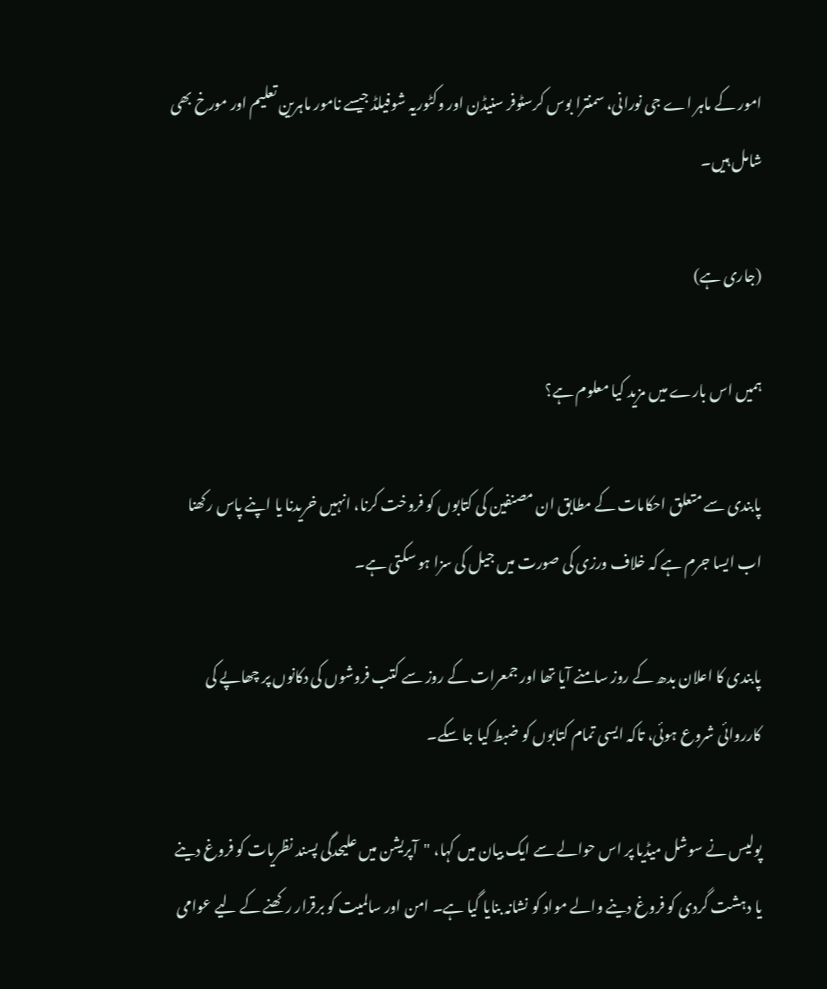امور کے ماہر اے جی نورانی، سمنترا بوس کرسٹوفر سنیڈن اور وکٹوریہ شوفیلڈ جیسے نامور ماہرین تعلیم اور مورخ بھی شامل ہیں۔

(جاری ہے)

ہمیں اس بارے میں مزید کیا معلوم ہے؟

پابندی سے متعلق احکامات کے مطابق ان مصنفین کی کتابوں کو فروخت کرنا، انہیں خریدنا یا اپنے پاس رکھنا اب ایسا جرم ہے کہ خلاف ورزی کی صورت میں جیل کی سزا ہو سکتی ہے۔

پابندی کا اعلان بدھ کے روز سامنے آیا تھا اور جمعرات کے روز سے کتب فروشوں کی دکانوں پر چھاپے کی کارروائی شروع ہوئی، تاکہ ایسی تمام کتابوں کو ضبط کیا جا سکے۔

پولیس نے سوشل میڈیا پر اس حوالے سے ایک بیان میں کہا، "آپریشن میں علیحدگی پسند نظریات کو فروغ دینے یا دہشت گردی کو فروغ دینے والے مواد کو نشانہ بنایا گیا ہے۔ امن اور سالمیت کو برقرار رکھنے کے لیے عوامی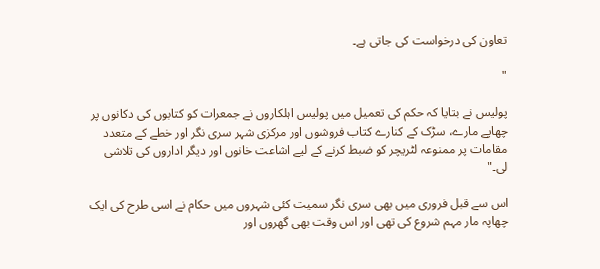تعاون کی درخواست کی جاتی ہے۔

"

پولیس نے بتایا کہ حکم کی تعمیل میں پولیس اہلکاروں نے جمعرات کو کتابوں کی دکانوں پر چھاپے مارے، سڑک کے کنارے کتاب فروشوں اور مرکزی شہر سری نگر اور خطے کے متعدد مقامات پر ممنوعہ لٹریچر کو ضبط کرنے کے لیے اشاعت خانوں اور دیگر اداروں کی تلاشی لی۔"

اس سے قبل فروری میں بھی سری نگر سمیت کئی شہروں میں حکام نے اسی طرح کی ایک چھاپہ مار مہم شروع کی تھی اور اس وقت بھی گھروں اور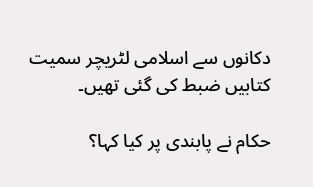دکانوں سے اسلامی لٹریچر سمیت کتابیں ضبط کی گئی تھیں۔

حکام نے پابندی پر کیا کہا؟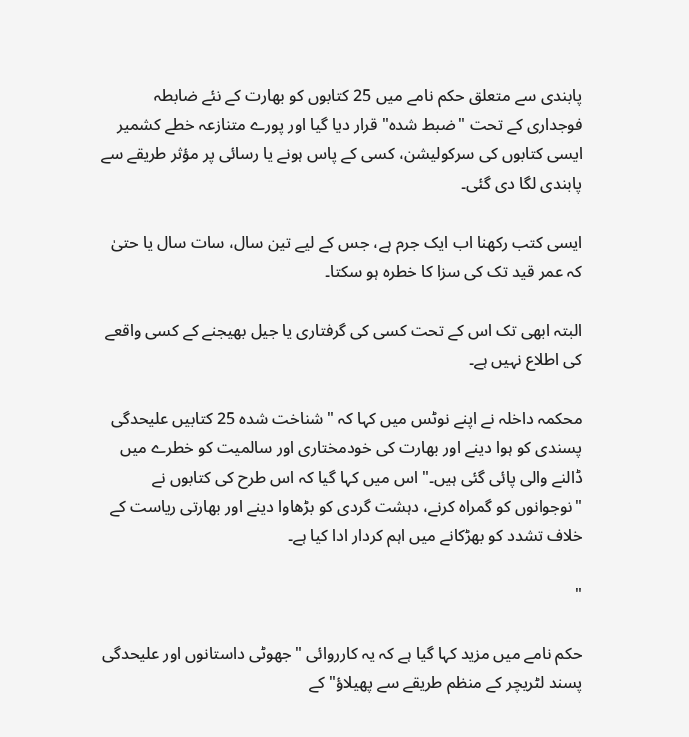پابندی سے متعلق حکم نامے میں 25 کتابوں کو بھارت کے نئے ضابطہ فوجداری کے تحت "ضبط شدہ" قرار دیا گیا اور پورے متنازعہ خطے کشمیر ایسی کتابوں کی سرکولیشن، کسی کے پاس ہونے یا رسائی پر مؤثر طریقے سے پابندی لگا دی گئی۔

ایسی کتب رکھنا اب ایک جرم ہے، جس کے لیے تین سال، سات سال یا حتیٰ کہ عمر قید تک کی سزا کا خطرہ ہو سکتا۔

البتہ ابھی تک اس کے تحت کسی کی گرفتاری یا جیل بھیجنے کے کسی واقعے کی اطلاع نہیں ہے۔

محکمہ داخلہ نے اپنے نوٹس میں کہا کہ "شناخت شدہ 25 کتابیں علیحدگی پسندی کو ہوا دینے اور بھارت کی خودمختاری اور سالمیت کو خطرے میں ڈالنے والی پائی گئی ہیں۔" اس میں کہا گیا کہ اس طرح کی کتابوں نے "نوجوانوں کو گمراہ کرنے، دہشت گردی کو بڑھاوا دینے اور بھارتی ریاست کے خلاف تشدد کو بھڑکانے میں اہم کردار ادا کیا ہے۔

"

حکم نامے میں مزید کہا گیا ہے کہ یہ کارروائی "جھوٹی داستانوں اور علیحدگی پسند لٹریچر کے منظم طریقے سے پھیلاؤ" کے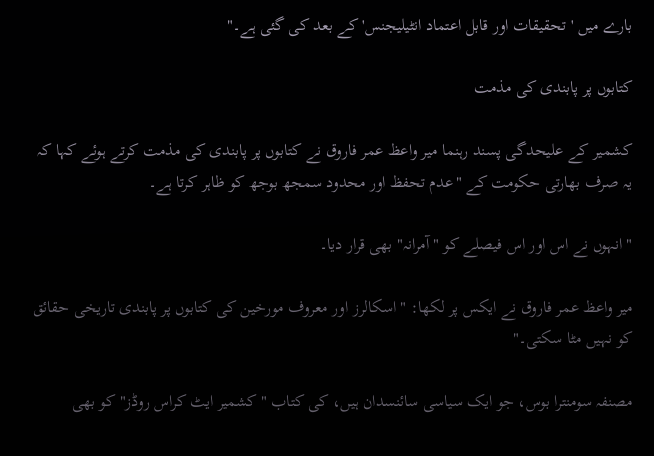بارے میں 'تحقیقات اور قابل اعتماد انٹیلیجنس' کے بعد کی گئی ہے۔"

کتابوں پر پابندی کی مذمت

کشمیر کے علیحدگی پسند رہنما میر واعظ عمر فاروق نے کتابوں پر پابندی کی مذمت کرتے ہوئے کہا کہ یہ صرف بھارتی حکومت کے "عدم تحفظ اور محدود سمجھ بوجھ کو ظاہر کرتا ہے۔

" انہوں نے اس اور اس فیصلے کو "آمرانہ" بھی قرار دیا۔

میر واعظ عمر فاروق نے ایکس پر لکھا: "اسکالرز اور معروف مورخین کی کتابوں پر پابندی تاریخی حقائق کو نہیں مٹا سکتی۔"

مصنفہ سومنترا بوس، جو ایک سیاسی سائنسدان ہیں، کی کتاب "کشمیر ایٹ کراس روڈز" کو بھی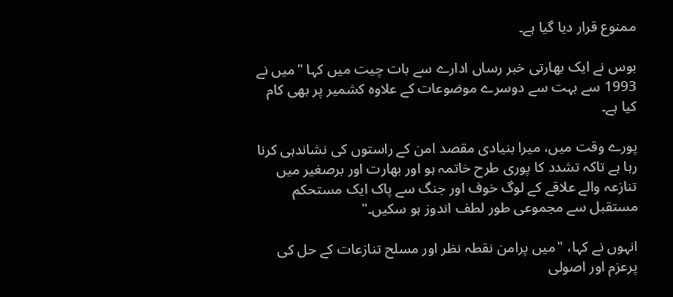ممنوع قرار دیا گیا ہے۔

بوس نے ایک بھارتی خبر رساں ادارے سے بات چیت میں کہا "میں نے 1993 سے بہت سے دوسرے موضوعات کے علاوہ کشمیر پر بھی کام کیا ہے۔

پورے وقت میں، میرا بنیادی مقصد امن کے راستوں کی نشاندہی کرنا رہا ہے تاکہ تشدد کا پوری طرح خاتمہ ہو اور بھارت اور برصغیر میں تنازعہ والے علاقے کے لوگ خوف اور جنگ سے پاک ایک مستحکم مستقبل سے مجموعی طور لطف اندوز ہو سکیں۔"

انہوں نے کہا، "میں پرامن نقطہ نظر اور مسلح تنازعات کے حل کی پرعزم اور اصولی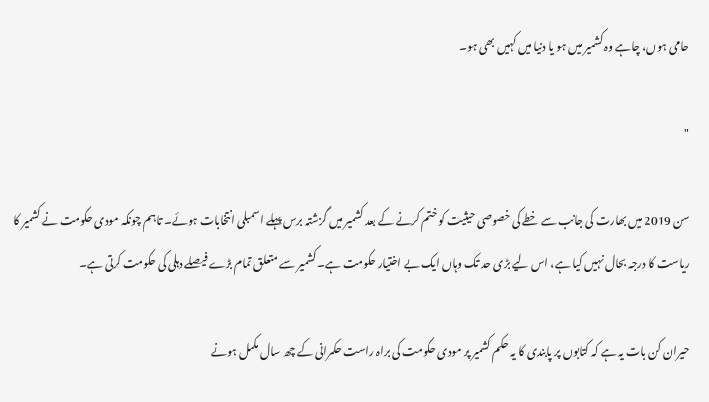حامی ہوں، چاہے وہ کشمیر میں ہو یا دنیا میں کہیں بھی ہو۔

"

سن 2019 میں بھارت کی جانب سے خطے کی خصوصی حیثیت کو ختم کرنے کے بعد کشمیر میں گزشتہ برس پہلے اسمبلی انتخابات ہوئے۔ تاہم چونکہ مودی حکومت نے کشمیر کا ریاست کا درجہ بحال نہیں کیا ہے، اس لیے بڑی حد تک وہاں ایک بے اختیار حکومت ہے۔ کشمیر سے متعلق تمام بڑے فیصلے دہلی کی حکومت کرتی ہے۔

حیران کن بات یہ ہے کہ کتابوں پر پابندی کا یہ حکم کشمیر پر مودی حکومت کی براہ راست حکمرانی کے چھ سال مکمل ہونے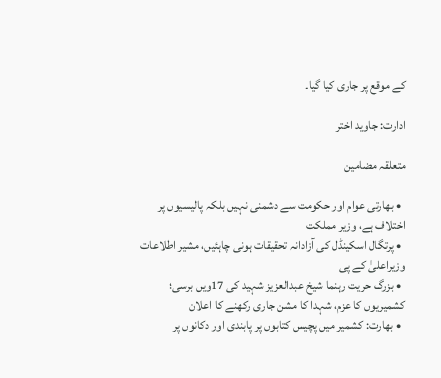کے موقع پر جاری کیا گیا۔

ادارت: جاوید اختر

متعلقہ مضامین

  • بھارتی عوام اور حکومت سے دشمنی نہیں بلکہ پالیسیوں پر اختلاف ہے، وزیر مملکت
  • پرتگال اسکینڈل کی آزادانہ تحقیقات ہونی چاہئیں، مشیر اطلاعات وزیراعلیٰ کے پی
  • بزرگ حریت رہنما شیخ عبدالعزیز شہید کی 17ویں برسی؛ کشمیریوں کا عزم، شہدا کا مشن جاری رکھنے کا اعلان
  • بھارت: کشمیر میں پچیس کتابوں پر پابندی اور دکانوں پر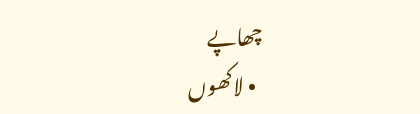چھاپے
  • لاکھوں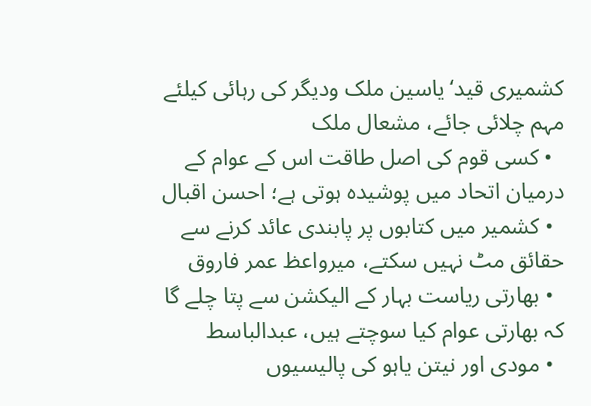کشمیری قید‘ یاسین ملک ودیگر کی رہائی کیلئے مہم چلائی جائے، مشعال ملک
  • کسی قوم کی اصل طاقت اس کے عوام کے درمیان اتحاد میں پوشیدہ ہوتی ہے؛ احسن اقبال
  • کشمیر میں کتابوں پر پابندی عائد کرنے سے حقائق مٹ نہیں سکتے، میرواعظ عمر فاروق
  • بھارتی ریاست بہار کے الیکشن سے پتا چلے گا کہ بھارتی عوام کیا سوچتے ہیں، عبدالباسط
  • مودی اور نیتن یاہو کی پالیسیوں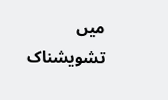میں تشویشناک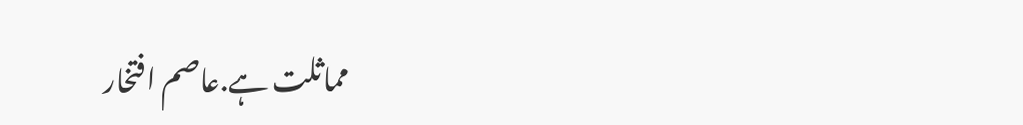مماثلت ہے.عاصم افتخار